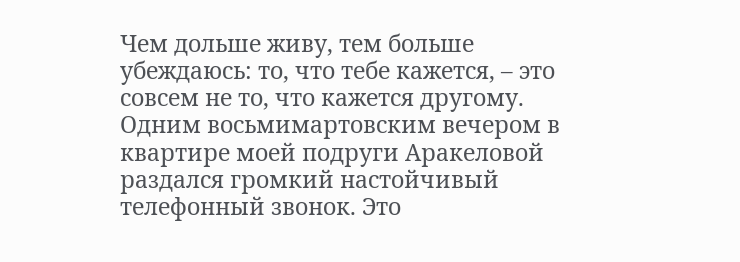Чем дольше живу, тем больше убеждаюсь: то, что тебе кажется, – это совсем не то, что кажется другому.
Одним восьмимартовским вечером в квартире моей подруги Аракеловой раздался громкий настойчивый телефонный звонок. Это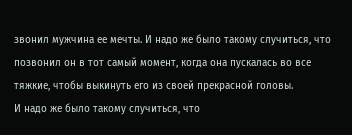звонил мужчина ее мечты. И надо же было такому случиться, что позвонил он в тот самый момент, когда она пускалась во все тяжкие, чтобы выкинуть его из своей прекрасной головы.
И надо же было такому случиться, что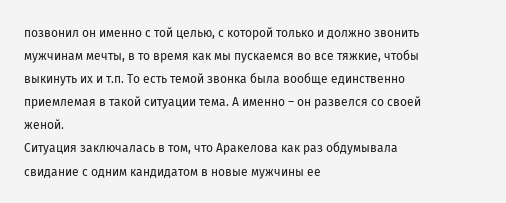позвонил он именно с той целью, с которой только и должно звонить мужчинам мечты, в то время как мы пускаемся во все тяжкие, чтобы выкинуть их и т.п. То есть темой звонка была вообще единственно приемлемая в такой ситуации тема. А именно – он развелся со своей женой.
Ситуация заключалась в том, что Аракелова как раз обдумывала свидание с одним кандидатом в новые мужчины ее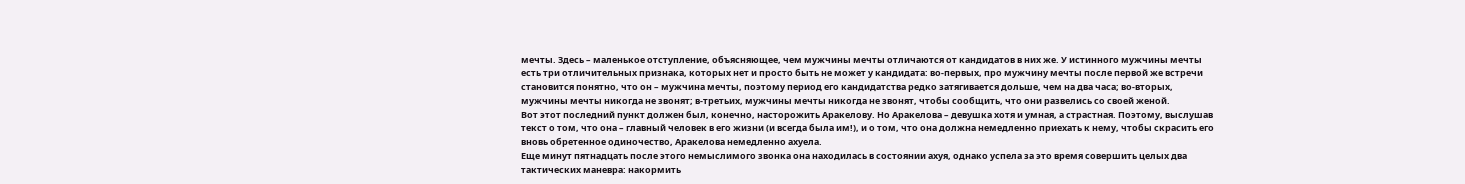мечты. Здесь – маленькое отступление, объясняющее, чем мужчины мечты отличаются от кандидатов в них же. У истинного мужчины мечты есть три отличительных признака, которых нет и просто быть не может у кандидата: во-первых, про мужчину мечты после первой же встречи становится понятно, что он – мужчина мечты, поэтому период его кандидатства редко затягивается дольше, чем на два часа; во-вторых, мужчины мечты никогда не звонят; в-третьих, мужчины мечты никогда не звонят, чтобы сообщить, что они развелись со своей женой.
Вот этот последний пункт должен был, конечно, насторожить Аракелову. Но Аракелова – девушка хотя и умная, а страстная. Поэтому, выслушав текст о том, что она – главный человек в его жизни (и всегда была им!), и о том, что она должна немедленно приехать к нему, чтобы скрасить его вновь обретенное одиночество, Аракелова немедленно ахуела.
Еще минут пятнадцать после этого немыслимого звонка она находилась в состоянии ахуя, однако успела за это время совершить целых два тактических маневра: накормить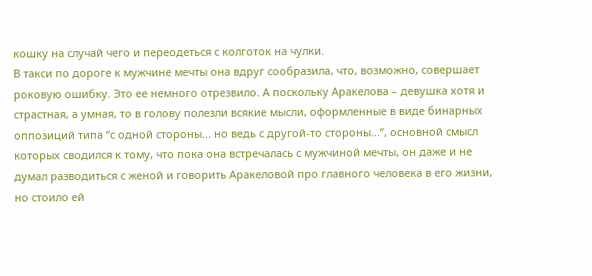кошку на случай чего и переодеться с колготок на чулки.
В такси по дороге к мужчине мечты она вдруг сообразила, что, возможно, совершает роковую ошибку. Это ее немного отрезвило. А поскольку Аракелова – девушка хотя и страстная, а умная, то в голову полезли всякие мысли, оформленные в виде бинарных оппозиций типа “с одной стороны... но ведь с другой-то стороны...”, основной смысл которых сводился к тому, что пока она встречалась с мужчиной мечты, он даже и не думал разводиться с женой и говорить Аракеловой про главного человека в его жизни, но стоило ей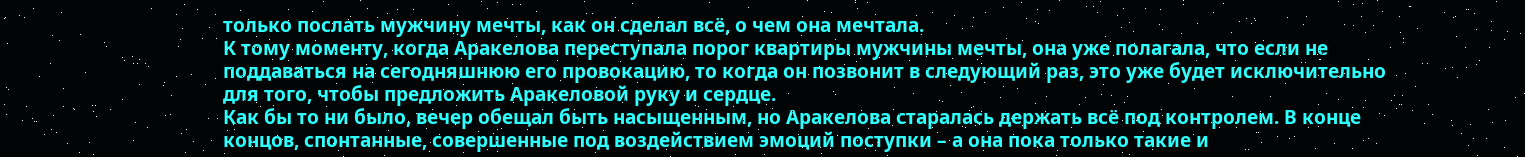только послать мужчину мечты, как он сделал всё, о чем она мечтала.
К тому моменту, когда Аракелова переступала порог квартиры мужчины мечты, она уже полагала, что если не поддаваться на сегодняшнюю его провокацию, то когда он позвонит в следующий раз, это уже будет исключительно для того, чтобы предложить Аракеловой руку и сердце.
Как бы то ни было, вечер обещал быть насыщенным, но Аракелова старалась держать всё под контролем. В конце концов, спонтанные, совершенные под воздействием эмоций поступки – а она пока только такие и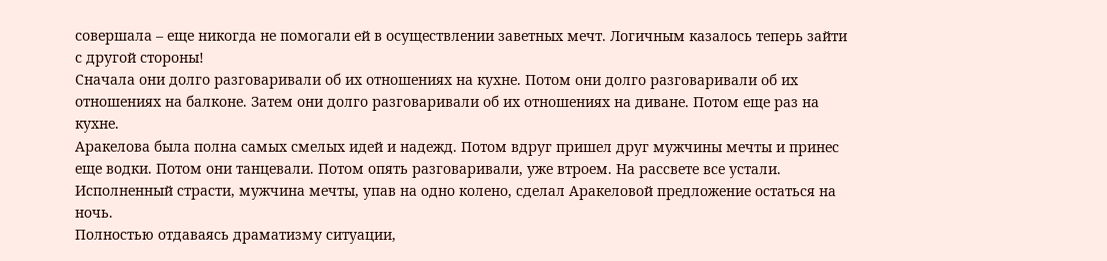совершала – еще никогда не помогали ей в осуществлении заветных мечт. Логичным казалось теперь зайти с другой стороны!
Сначала они долго разговаривали об их отношениях на кухне. Потом они долго разговаривали об их отношениях на балконе. Затем они долго разговаривали об их отношениях на диване. Потом еще раз на кухне.
Аракелова была полна самых смелых идей и надежд. Потом вдруг пришел друг мужчины мечты и принес еще водки. Потом они танцевали. Потом опять разговаривали, уже втроем. На рассвете все устали. Исполненный страсти, мужчина мечты, упав на одно колено, сделал Аракеловой предложение остаться на ночь.
Полностью отдаваясь драматизму ситуации,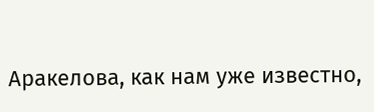Аракелова, как нам уже известно,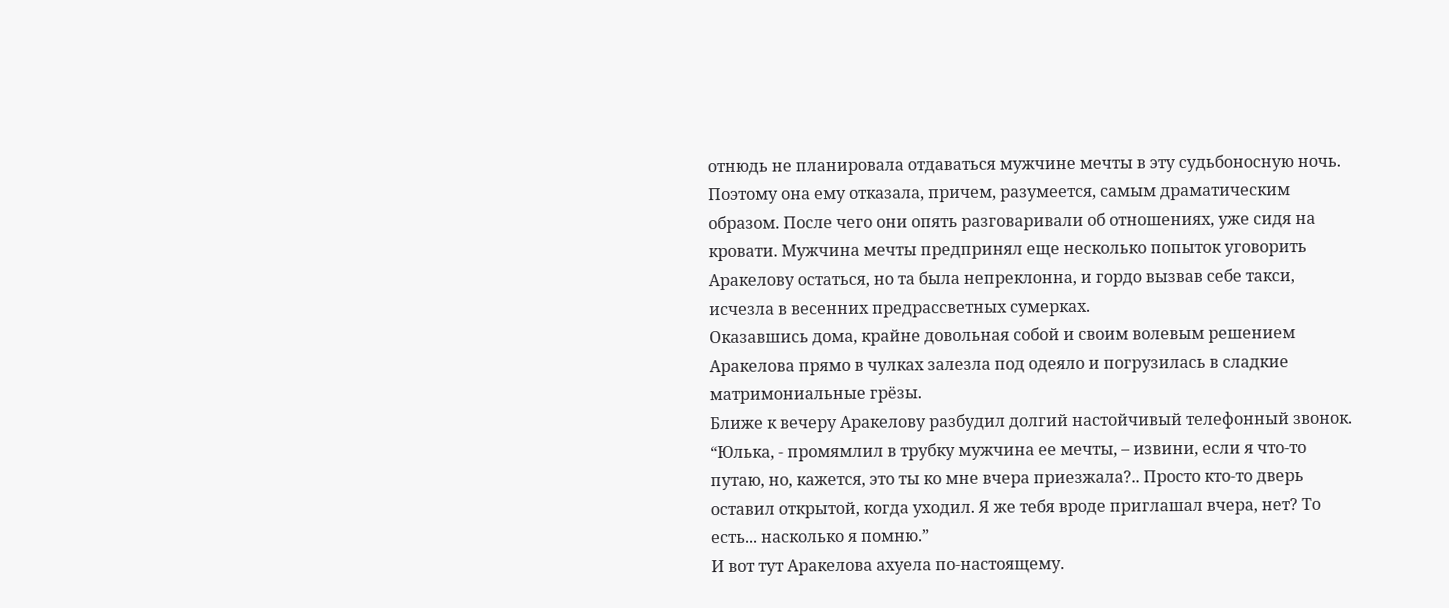отнюдь не планировала отдаваться мужчине мечты в эту судьбоносную ночь. Поэтому она ему отказала, причем, разумеется, самым драматическим образом. После чего они опять разговаривали об отношениях, уже сидя на кровати. Мужчина мечты предпринял еще несколько попыток уговорить Аракелову остаться, но та была непреклонна, и гордо вызвав себе такси, исчезла в весенних предрассветных сумерках.
Оказавшись дома, крайне довольная собой и своим волевым решением Аракелова прямо в чулках залезла под одеяло и погрузилась в сладкие матримониальные грёзы.
Ближе к вечеру Аракелову разбудил долгий настойчивый телефонный звонок. “Юлька, - промямлил в трубку мужчина ее мечты, – извини, если я что-то путаю, но, кажется, это ты ко мне вчера приезжала?.. Просто кто-то дверь оставил открытой, когда уходил. Я же тебя вроде приглашал вчера, нет? То есть... насколько я помню.”
И вот тут Аракелова ахуела по-настоящему.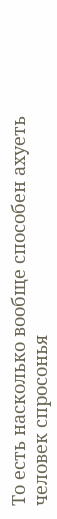То есть насколько вообще способен ахуеть человек спросонья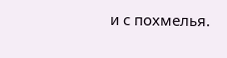и с похмелья.